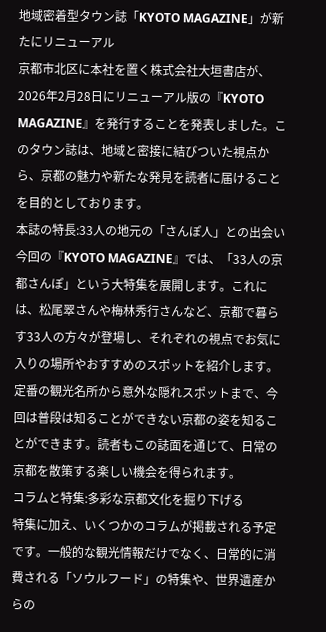地域密着型タウン誌「KYOTO MAGAZINE」が新たにリニューアル
京都市北区に本社を置く株式会社大垣書店が、2026年2月28日にリニューアル版の『KYOTO MAGAZINE』を発行することを発表しました。このタウン誌は、地域と密接に結びついた視点から、京都の魅力や新たな発見を読者に届けることを目的としております。
本誌の特長:33人の地元の「さんぽ人」との出会い
今回の『KYOTO MAGAZINE』では、「33人の京都さんぽ」という大特集を展開します。これには、松尾翠さんや梅林秀行さんなど、京都で暮らす33人の方々が登場し、それぞれの視点でお気に入りの場所やおすすめのスポットを紹介します。定番の観光名所から意外な隠れスポットまで、今回は普段は知ることができない京都の姿を知ることができます。読者もこの誌面を通じて、日常の京都を散策する楽しい機会を得られます。
コラムと特集:多彩な京都文化を掘り下げる
特集に加え、いくつかのコラムが掲載される予定です。一般的な観光情報だけでなく、日常的に消費される「ソウルフード」の特集や、世界遺産からの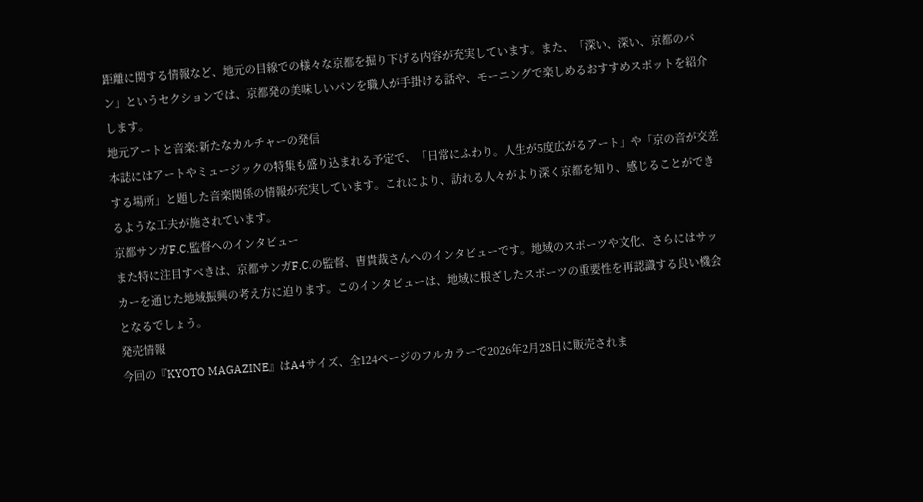距離に関する情報など、地元の目線での様々な京都を掘り下げる内容が充実しています。また、「深い、深い、京都のパン」というセクションでは、京都発の美味しいパンを職人が手掛ける話や、モーニングで楽しめるおすすめスポットを紹介します。
地元アートと音楽:新たなカルチャーの発信
本誌にはアートやミュージックの特集も盛り込まれる予定で、「日常にふわり。人生が5度広がるアート」や「京の音が交差する場所」と題した音楽関係の情報が充実しています。これにより、訪れる人々がより深く京都を知り、感じることができるような工夫が施されています。
京都サンガF.C.監督へのインタビュー
また特に注目すべきは、京都サンガF.C.の監督、曺貴裁さんへのインタビューです。地域のスポーツや文化、さらにはサッカーを通じた地域振興の考え方に迫ります。このインタビューは、地域に根ざしたスポーツの重要性を再認識する良い機会となるでしょう。
発売情報
今回の『KYOTO MAGAZINE』はA4サイズ、全124ページのフルカラーで2026年2月28日に販売されま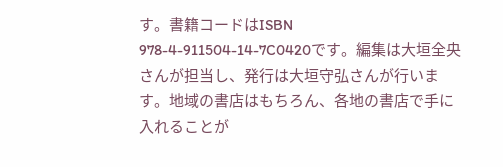す。書籍コードはISBN 978-4-911504-14-7C0420です。編集は大垣全央さんが担当し、発行は大垣守弘さんが行います。地域の書店はもちろん、各地の書店で手に入れることが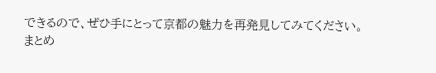できるので、ぜひ手にとって京都の魅力を再発見してみてください。
まとめ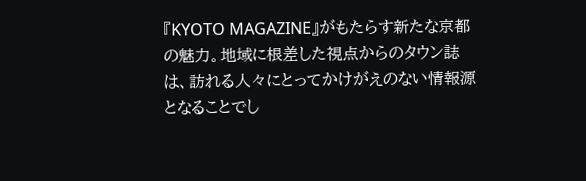『KYOTO MAGAZINE』がもたらす新たな京都の魅力。地域に根差した視点からのタウン誌は、訪れる人々にとってかけがえのない情報源となることでし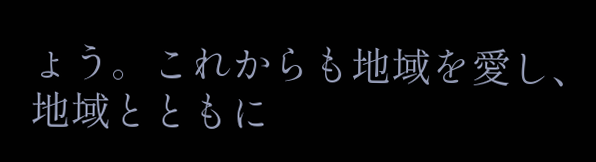ょう。これからも地域を愛し、地域とともに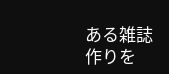ある雑誌作りを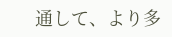通して、より多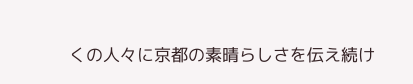くの人々に京都の素晴らしさを伝え続け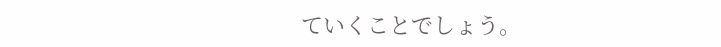ていくことでしょう。